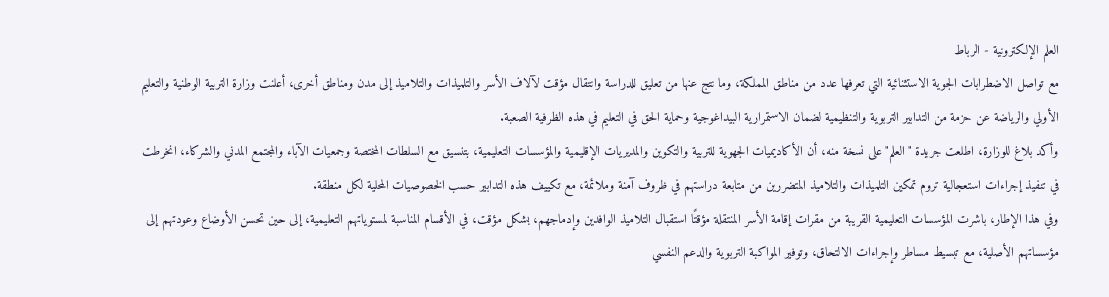العلم الإلكترونية - الرباط
مع تواصل الاضطرابات الجوية الاستثنائية التي تعرفها عدد من مناطق المملكة، وما نتج عنها من تعليق للدراسة وانتقال مؤقت لآلاف الأسر والتلميذات والتلاميذ إلى مدن ومناطق أخرى، أعلنت وزارة التربية الوطنية والتعليم الأولي والرياضة عن حزمة من التدابير التربوية والتنظيمية لضمان الاستمرارية البيداغوجية وحماية الحق في التعليم في هذه الظرفية الصعبة.
وأكد بلاغ للوزارة، اطلعت جريدة "العلم" على نسخة منه، أن الأكاديميات الجهوية للتربية والتكوين والمديريات الإقليمية والمؤسسات التعليمية، بتنسيق مع السلطات المختصة وجمعيات الآباء والمجتمع المدني والشركاء، انخرطت في تنفيذ إجراءات استعجالية تروم تمكين التلميذات والتلاميذ المتضررين من متابعة دراستهم في ظروف آمنة وملائمة، مع تكييف هذه التدابير حسب الخصوصيات المحلية لكل منطقة.
وفي هذا الإطار، باشرت المؤسسات التعليمية القريبة من مقرات إقامة الأسر المنتقلة مؤقتًا استقبال التلاميذ الوافدين وإدماجهم، بشكل مؤقت، في الأقسام المناسبة لمستوياتهم التعليمية، إلى حين تحسن الأوضاع وعودتهم إلى مؤسساتهم الأصلية، مع تبسيط مساطر وإجراءات الالتحاق، وتوفير المواكبة التربوية والدعم النفسي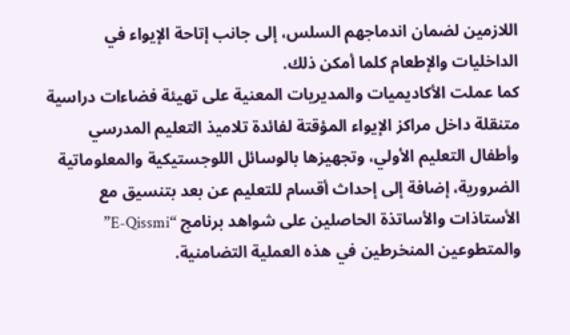اللازمين لضمان اندماجهم السلس، إلى جانب إتاحة الإيواء في الداخليات والإطعام كلما أمكن ذلك.
كما عملت الأكاديميات والمديريات المعنية على تهيئة فضاءات دراسية متنقلة داخل مراكز الإيواء المؤقتة لفائدة تلاميذ التعليم المدرسي وأطفال التعليم الأولي، وتجهيزها بالوسائل اللوجستيكية والمعلوماتية الضرورية، إضافة إلى إحداث أقسام للتعليم عن بعد بتنسيق مع الأستاذات والأساتذة الحاصلين على شواهد برنامج “E-Qissmi” والمتطوعين المنخرطين في هذه العملية التضامنية.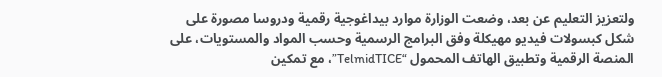ولتعزيز التعليم عن بعد، وضعت الوزارة موارد بيداغوجية رقمية ودروسا مصورة على شكل كبسولات فيديو مهيكلة وفق البرامج الرسمية وحسب المواد والمستويات، على المنصة الرقمية وتطبيق الهاتف المحمول “TelmidTICE”، مع تمكين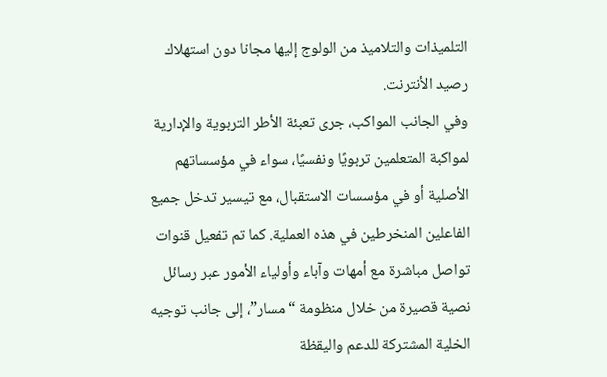التلميذات والتلاميذ من الولوج إليها مجانا دون استهلاك رصيد الأنترنت.
وفي الجانب المواكب، جرى تعبئة الأطر التربوية والإدارية لمواكبة المتعلمين تربويًا ونفسيًا، سواء في مؤسساتهم الأصلية أو في مؤسسات الاستقبال، مع تيسير تدخل جميع الفاعلين المنخرطين في هذه العملية. كما تم تفعيل قنوات تواصل مباشرة مع أمهات وآباء وأولياء الأمور عبر رسائل نصية قصيرة من خلال منظومة “مسار”، إلى جانب توجيه الخلية المشتركة للدعم واليقظة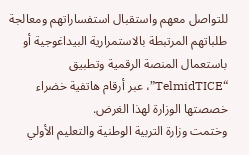للتواصل معهم واستقبال استفساراتهم ومعالجة طلباتهم المرتبطة بالاستمرارية البيداغوجية أو باستعمال المنصة الرقمية وتطبيق “TelmidTICE”، عبر أرقام هاتفية خضراء خصصتها الوزارة لهذا الغرض.
وختمت وزارة التربية الوطنية والتعليم الأولي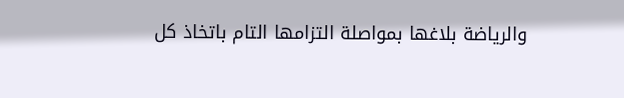والرياضة بلاغها بمواصلة التزامها التام باتخاذ كل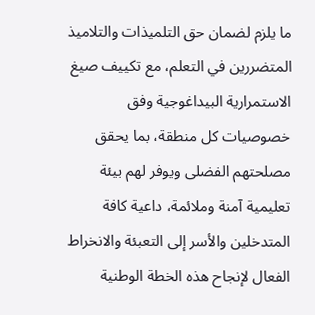ما يلزم لضمان حق التلميذات والتلاميذ المتضررين في التعلم، مع تكييف صيغ الاستمرارية البيداغوجية وفق خصوصيات كل منطقة، بما يحقق مصلحتهم الفضلى ويوفر لهم بيئة تعليمية آمنة وملائمة، داعية كافة المتدخلين والأسر إلى التعبئة والانخراط الفعال لإنجاح هذه الخطة الوطنية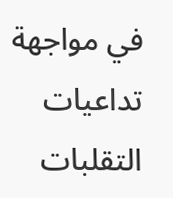في مواجهة تداعيات التقلبات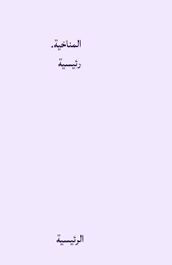المناخية.
رئيسية








الرئيسية